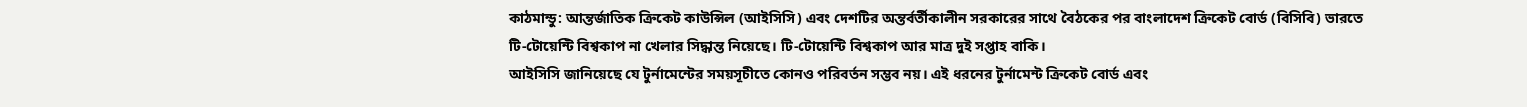কাঠমান্ডু: আন্তর্জাতিক ক্রিকেট কাউন্সিল (আইসিসি) এবং দেশটির অন্তর্বর্তীকালীন সরকারের সাথে বৈঠকের পর বাংলাদেশ ক্রিকেট বোর্ড (বিসিবি) ভারতে টি-টোয়েন্টি বিশ্বকাপ না খেলার সিদ্ধান্ত নিয়েছে। টি-টোয়েন্টি বিশ্বকাপ আর মাত্র দুই সপ্তাহ বাকি।
আইসিসি জানিয়েছে যে টুর্নামেন্টের সময়সূচীতে কোনও পরিবর্তন সম্ভব নয়। এই ধরনের টুর্নামেন্ট ক্রিকেট বোর্ড এবং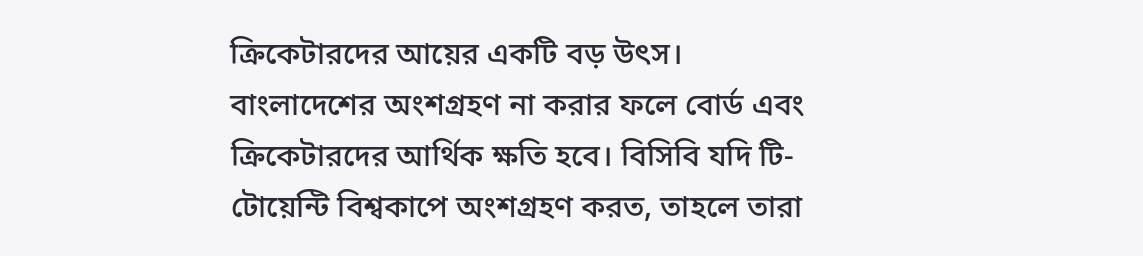ক্রিকেটারদের আয়ের একটি বড় উৎস। বাংলাদেশের অংশগ্রহণ না করার ফলে বোর্ড এবং ক্রিকেটারদের আর্থিক ক্ষতি হবে। বিসিবি যদি টি-টোয়েন্টি বিশ্বকাপে অংশগ্রহণ করত, তাহলে তারা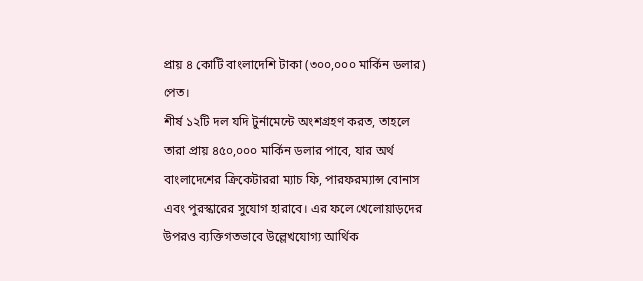প্রায় ৪ কোটি বাংলাদেশি টাকা (৩০০,০০০ মার্কিন ডলার) পেত।
শীর্ষ ১২টি দল যদি টুর্নামেন্টে অংশগ্রহণ করত, তাহলে তারা প্রায় ৪৫০,০০০ মার্কিন ডলার পাবে, যার অর্থ বাংলাদেশের ক্রিকেটাররা ম্যাচ ফি, পারফরম্যান্স বোনাস এবং পুরস্কারের সুযোগ হারাবে। এর ফলে খেলোয়াড়দের উপরও ব্যক্তিগতভাবে উল্লেখযোগ্য আর্থিক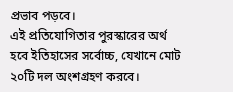প্রভাব পড়বে।
এই প্রতিযোগিতার পুরস্কারের অর্থ হবে ইতিহাসের সর্বোচ্চ, যেখানে মোট ২০টি দল অংশগ্রহণ করবে।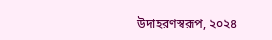উদাহরণস্বরূপ, ২০২৪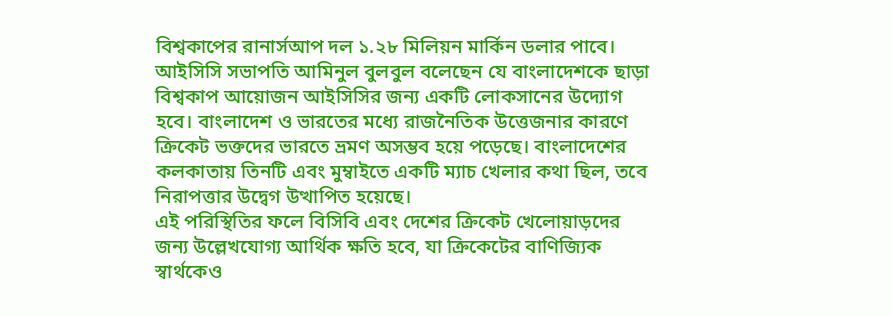বিশ্বকাপের রানার্সআপ দল ১.২৮ মিলিয়ন মার্কিন ডলার পাবে।
আইসিসি সভাপতি আমিনুল বুলবুল বলেছেন যে বাংলাদেশকে ছাড়া বিশ্বকাপ আয়োজন আইসিসির জন্য একটি লোকসানের উদ্যোগ হবে। বাংলাদেশ ও ভারতের মধ্যে রাজনৈতিক উত্তেজনার কারণে ক্রিকেট ভক্তদের ভারতে ভ্রমণ অসম্ভব হয়ে পড়েছে। বাংলাদেশের কলকাতায় তিনটি এবং মুম্বাইতে একটি ম্যাচ খেলার কথা ছিল, তবে নিরাপত্তার উদ্বেগ উত্থাপিত হয়েছে।
এই পরিস্থিতির ফলে বিসিবি এবং দেশের ক্রিকেট খেলোয়াড়দের জন্য উল্লেখযোগ্য আর্থিক ক্ষতি হবে, যা ক্রিকেটের বাণিজ্যিক স্বার্থকেও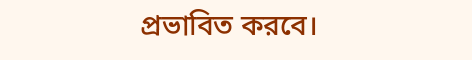প্রভাবিত করবে।